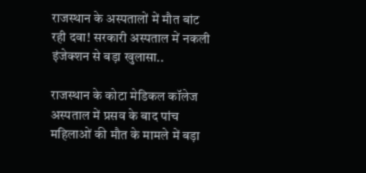राजस्थान के अस्पतालों में मौत बांट रही दवा! सरकारी अस्पताल में नकली इंजेक्शन से बड़ा खुलासा..

राजस्थान के कोटा मेडिकल कॉलेज अस्पताल में प्रसव के बाद पांच महिलाओं की मौत के मामले में बड़ा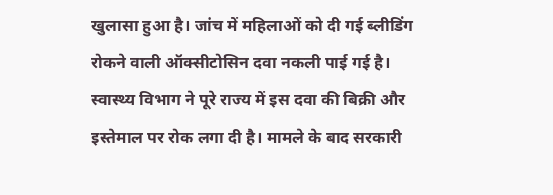खुलासा हुआ है। जांच में महिलाओं को दी गई ब्लीडिंग रोकने वाली ऑक्सीटोसिन दवा नकली पाई गई है। स्वास्थ्य विभाग ने पूरे राज्य में इस दवा की बिक्री और इस्तेमाल पर रोक लगा दी है। मामले के बाद सरकारी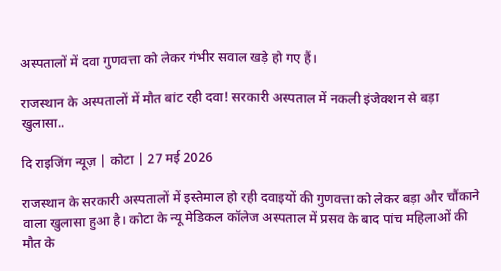अस्पतालों में दवा गुणवत्ता को लेकर गंभीर सवाल खड़े हो गए हैं।

राजस्थान के अस्पतालों में मौत बांट रही दवा! सरकारी अस्पताल में नकली इंजेक्शन से बड़ा खुलासा..

दि राइजिंग न्यूज़ | कोटा | 27 मई 2026

राजस्थान के सरकारी अस्पतालों में इस्तेमाल हो रही दवाइयों की गुणवत्ता को लेकर बड़ा और चौंकाने वाला खुलासा हुआ है। कोटा के न्यू मेडिकल कॉलेज अस्पताल में प्रसव के बाद पांच महिलाओं की मौत के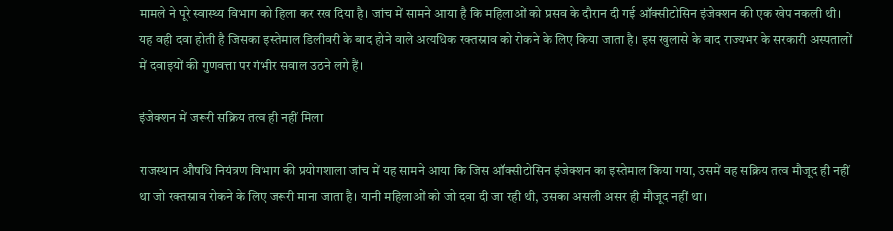मामले ने पूरे स्वास्थ्य विभाग को हिला कर रख दिया है। जांच में सामने आया है कि महिलाओं को प्रसव के दौरान दी गई ऑक्सीटोसिन इंजेक्शन की एक खेप नकली थी। यह वही दवा होती है जिसका इस्तेमाल डिलीवरी के बाद होने वाले अत्यधिक रक्तस्राव को रोकने के लिए किया जाता है। इस खुलासे के बाद राज्यभर के सरकारी अस्पतालों में दवाइयों की गुणवत्ता पर गंभीर सवाल उठने लगे हैं।

इंजेक्शन में जरूरी सक्रिय तत्व ही नहीं मिला

राजस्थान औषधि नियंत्रण विभाग की प्रयोगशाला जांच में यह सामने आया कि जिस ऑक्सीटोसिन इंजेक्शन का इस्तेमाल किया गया, उसमें वह सक्रिय तत्व मौजूद ही नहीं था जो रक्तस्राव रोकने के लिए जरूरी माना जाता है। यानी महिलाओं को जो दवा दी जा रही थी, उसका असली असर ही मौजूद नहीं था।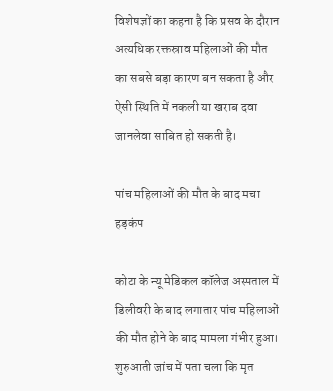विशेषज्ञों का कहना है कि प्रसव के दौरान अत्यधिक रक्तस्राव महिलाओं की मौत का सबसे बड़ा कारण बन सकता है और ऐसी स्थिति में नकली या खराब दवा जानलेवा साबित हो सकती है।

पांच महिलाओं की मौत के बाद मचा हड़कंप

कोटा के न्यू मेडिकल कॉलेज अस्पताल में डिलीवरी के बाद लगातार पांच महिलाओं की मौत होने के बाद मामला गंभीर हुआ। शुरुआती जांच में पता चला कि मृत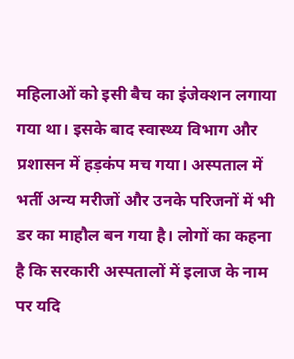महिलाओं को इसी बैच का इंजेक्शन लगाया गया था। इसके बाद स्वास्थ्य विभाग और प्रशासन में हड़कंप मच गया। अस्पताल में भर्ती अन्य मरीजों और उनके परिजनों में भी डर का माहौल बन गया है। लोगों का कहना है कि सरकारी अस्पतालों में इलाज के नाम पर यदि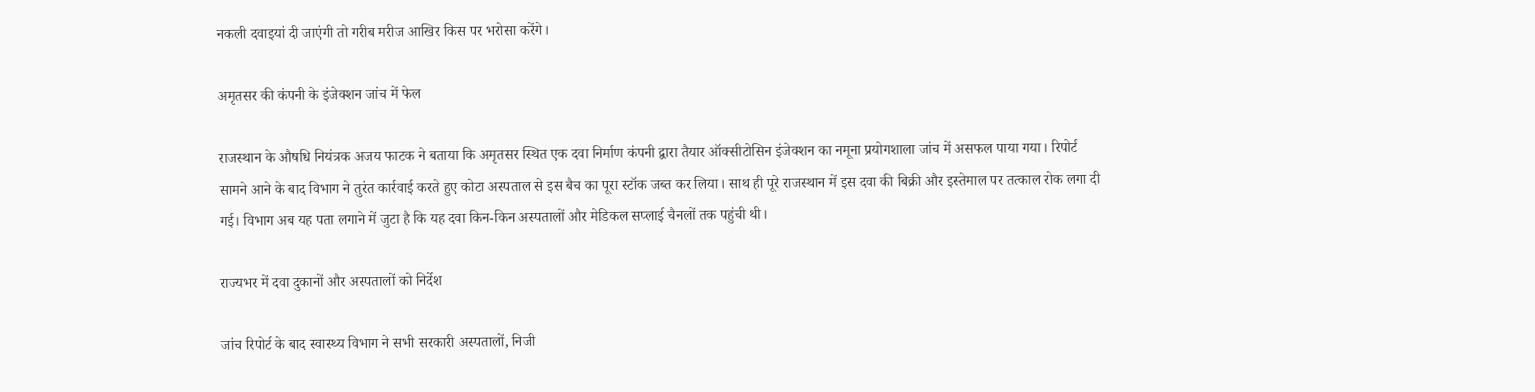नकली दवाइयां दी जाएंगी तो गरीब मरीज आखिर किस पर भरोसा करेंगे।

अमृतसर की कंपनी के इंजेक्शन जांच में फेल

राजस्थान के औषधि नियंत्रक अजय फाटक ने बताया कि अमृतसर स्थित एक दवा निर्माण कंपनी द्वारा तैयार ऑक्सीटोसिन इंजेक्शन का नमूना प्रयोगशाला जांच में असफल पाया गया। रिपोर्ट सामने आने के बाद विभाग ने तुरंत कार्रवाई करते हुए कोटा अस्पताल से इस बैच का पूरा स्टॉक जब्त कर लिया। साथ ही पूरे राजस्थान में इस दवा की बिक्री और इस्तेमाल पर तत्काल रोक लगा दी गई। विभाग अब यह पता लगाने में जुटा है कि यह दवा किन-किन अस्पतालों और मेडिकल सप्लाई चैनलों तक पहुंची थी।

राज्यभर में दवा दुकानों और अस्पतालों को निर्देश

जांच रिपोर्ट के बाद स्वास्थ्य विभाग ने सभी सरकारी अस्पतालों, निजी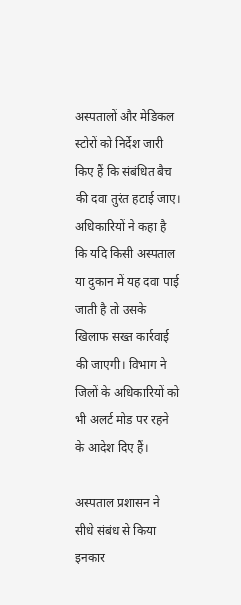अस्पतालों और मेडिकल स्टोरों को निर्देश जारी किए हैं कि संबंधित बैच की दवा तुरंत हटाई जाए। अधिकारियों ने कहा है कि यदि किसी अस्पताल या दुकान में यह दवा पाई जाती है तो उसके खिलाफ सख्त कार्रवाई की जाएगी। विभाग ने जिलों के अधिकारियों को भी अलर्ट मोड पर रहने के आदेश दिए हैं।

अस्पताल प्रशासन ने सीधे संबंध से किया इनकार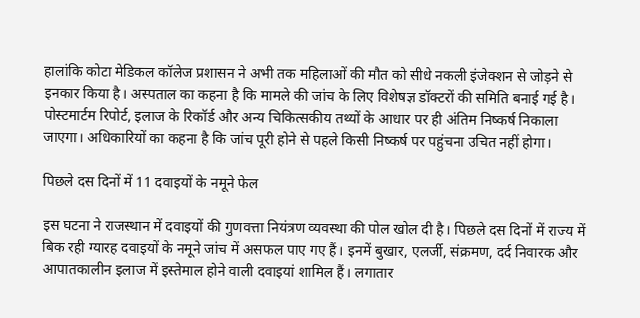हालांकि कोटा मेडिकल कॉलेज प्रशासन ने अभी तक महिलाओं की मौत को सीधे नकली इंजेक्शन से जोड़ने से इनकार किया है। अस्पताल का कहना है कि मामले की जांच के लिए विशेषज्ञ डॉक्टरों की समिति बनाई गई है। पोस्टमार्टम रिपोर्ट, इलाज के रिकॉर्ड और अन्य चिकित्सकीय तथ्यों के आधार पर ही अंतिम निष्कर्ष निकाला जाएगा। अधिकारियों का कहना है कि जांच पूरी होने से पहले किसी निष्कर्ष पर पहुंचना उचित नहीं होगा।

पिछले दस दिनों में 11 दवाइयों के नमूने फेल

इस घटना ने राजस्थान में दवाइयों की गुणवत्ता नियंत्रण व्यवस्था की पोल खोल दी है। पिछले दस दिनों में राज्य में बिक रही ग्यारह दवाइयों के नमूने जांच में असफल पाए गए हैं। इनमें बुखार, एलर्जी, संक्रमण, दर्द निवारक और आपातकालीन इलाज में इस्तेमाल होने वाली दवाइयां शामिल हैं। लगातार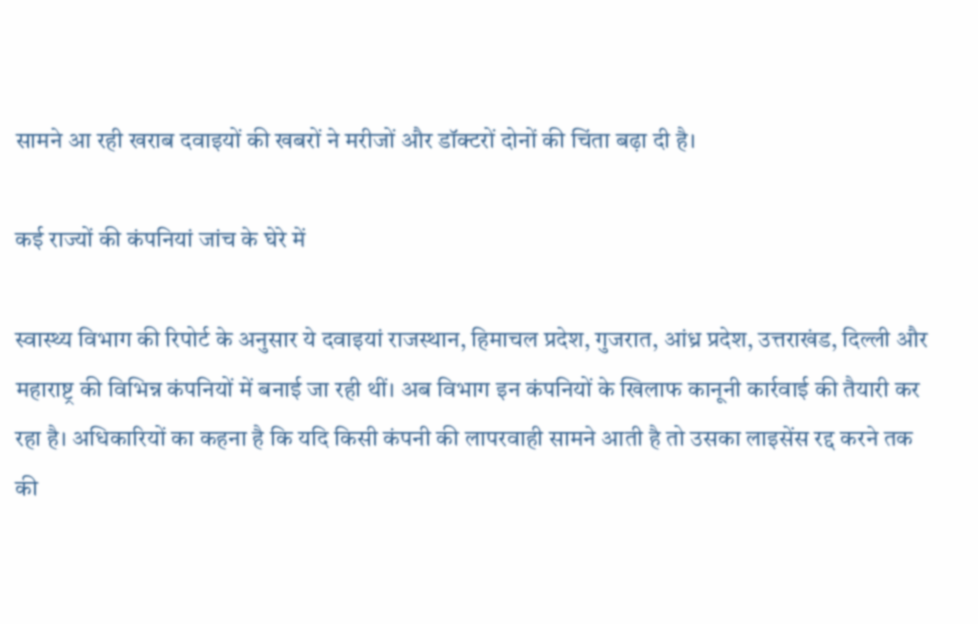सामने आ रही खराब दवाइयों की खबरों ने मरीजों और डॉक्टरों दोनों की चिंता बढ़ा दी है।

कई राज्यों की कंपनियां जांच के घेरे में

स्वास्थ्य विभाग की रिपोर्ट के अनुसार ये दवाइयां राजस्थान, हिमाचल प्रदेश, गुजरात, आंध्र प्रदेश, उत्तराखंड, दिल्ली और महाराष्ट्र की विभिन्न कंपनियों में बनाई जा रही थीं। अब विभाग इन कंपनियों के खिलाफ कानूनी कार्रवाई की तैयारी कर रहा है। अधिकारियों का कहना है कि यदि किसी कंपनी की लापरवाही सामने आती है तो उसका लाइसेंस रद्द करने तक की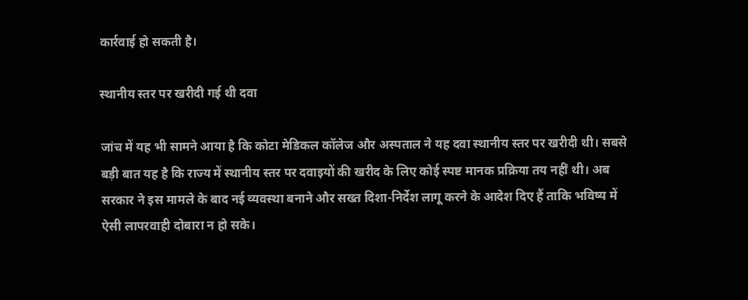कार्रवाई हो सकती है।

स्थानीय स्तर पर खरीदी गई थी दवा

जांच में यह भी सामने आया है कि कोटा मेडिकल कॉलेज और अस्पताल ने यह दवा स्थानीय स्तर पर खरीदी थी। सबसे बड़ी बात यह है कि राज्य में स्थानीय स्तर पर दवाइयों की खरीद के लिए कोई स्पष्ट मानक प्रक्रिया तय नहीं थी। अब सरकार ने इस मामले के बाद नई व्यवस्था बनाने और सख्त दिशा-निर्देश लागू करने के आदेश दिए हैं ताकि भविष्य में ऐसी लापरवाही दोबारा न हो सके।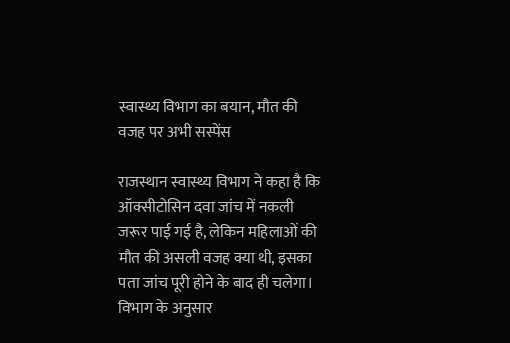स्वास्थ्य विभाग का बयान, मौत की वजह पर अभी सस्पेंस

राजस्थान स्वास्थ्य विभाग ने कहा है कि ऑक्सीटोसिन दवा जांच में नकली जरूर पाई गई है, लेकिन महिलाओं की मौत की असली वजह क्या थी, इसका पता जांच पूरी होने के बाद ही चलेगा। विभाग के अनुसार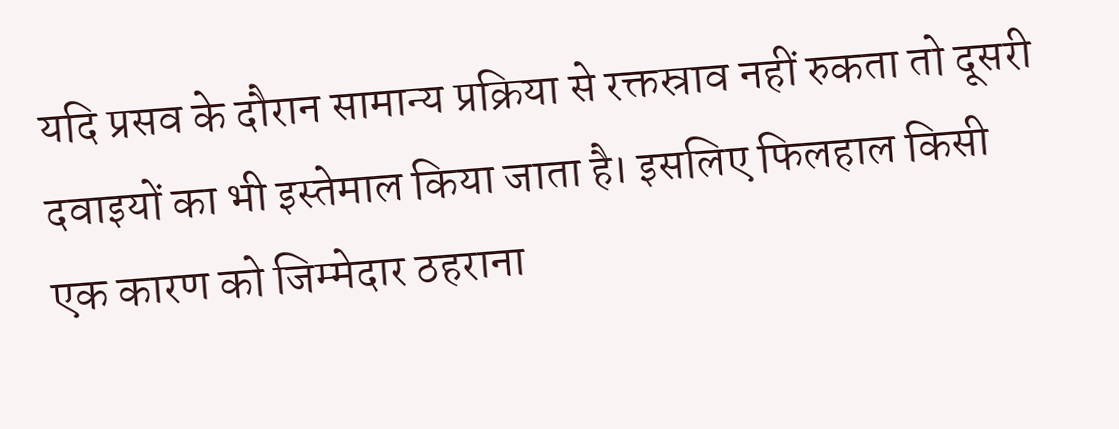यदि प्रसव के दौरान सामान्य प्रक्रिया से रक्तस्राव नहीं रुकता तो दूसरी दवाइयों का भी इस्तेमाल किया जाता है। इसलिए फिलहाल किसी एक कारण को जिम्मेदार ठहराना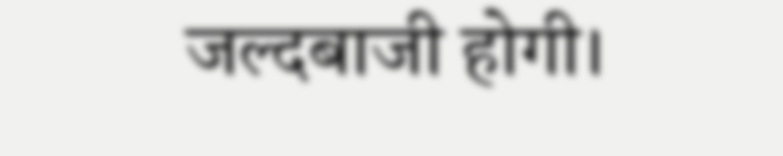जल्दबाजी होगी।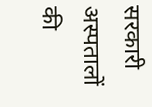सरकारी अस्पतालों की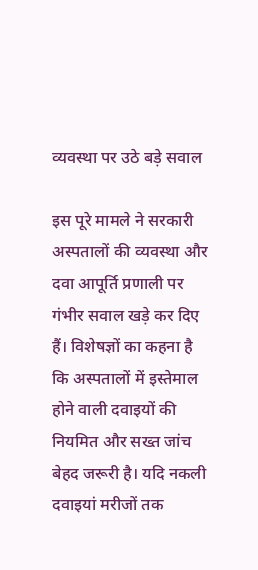व्यवस्था पर उठे बड़े सवाल

इस पूरे मामले ने सरकारी अस्पतालों की व्यवस्था और दवा आपूर्ति प्रणाली पर गंभीर सवाल खड़े कर दिए हैं। विशेषज्ञों का कहना है कि अस्पतालों में इस्तेमाल होने वाली दवाइयों की नियमित और सख्त जांच बेहद जरूरी है। यदि नकली दवाइयां मरीजों तक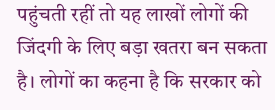पहुंचती रहीं तो यह लाखों लोगों की जिंदगी के लिए बड़ा खतरा बन सकता है। लोगों का कहना है कि सरकार को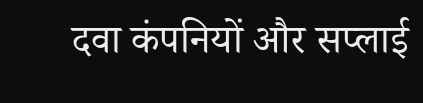दवा कंपनियों और सप्लाई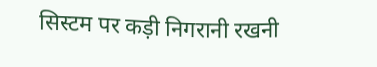सिस्टम पर कड़ी निगरानी रखनी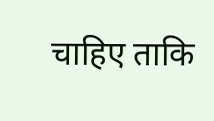चाहिए ताकि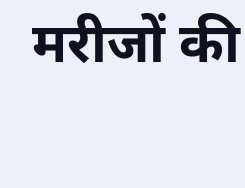मरीजों की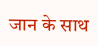जान के साथ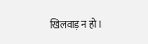खिलवाड़ न हो।